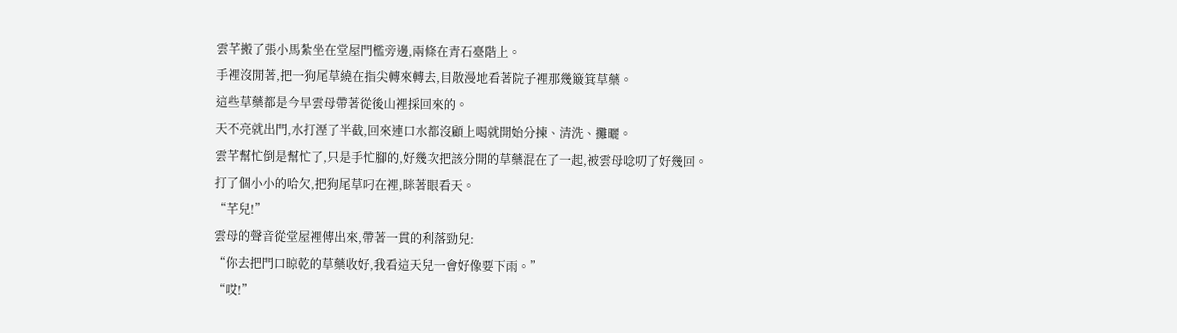雲芊搬了張小馬紮坐在堂屋門檻旁邊,兩條在青石臺階上。
手裡沒閒著,把一狗尾草繞在指尖轉來轉去,目散漫地看著院子裡那幾簸箕草藥。
這些草藥都是今早雲母帶著從後山裡採回來的。
天不亮就出門,水打溼了半截,回來連口水都沒顧上喝就開始分揀、清洗、攤曬。
雲芊幫忙倒是幫忙了,只是手忙腳的,好幾次把該分開的草藥混在了一起,被雲母唸叨了好幾回。
打了個小小的哈欠,把狗尾草叼在裡,眯著眼看天。
“芊兒!”
雲母的聲音從堂屋裡傳出來,帶著一貫的利落勁兒:
“你去把門口晾乾的草藥收好,我看這天兒一會好像要下雨。”
“哎!”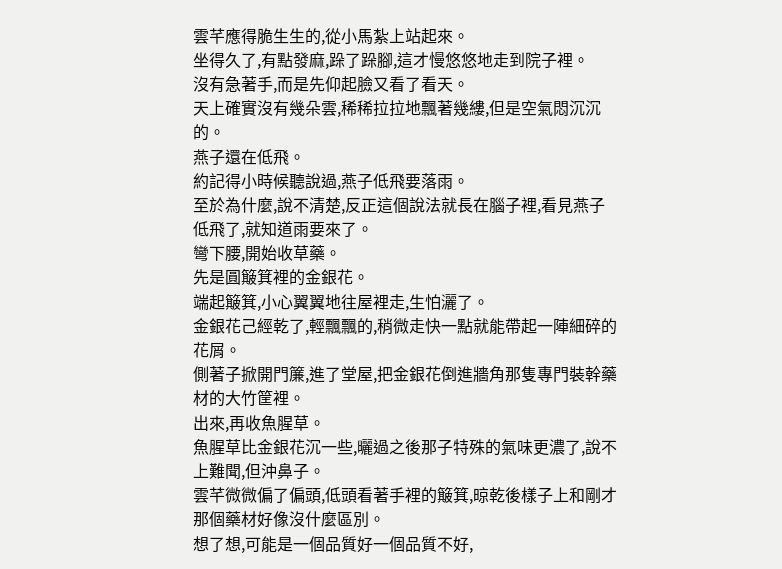雲芊應得脆生生的,從小馬紮上站起來。
坐得久了,有點發麻,跺了跺腳,這才慢悠悠地走到院子裡。
沒有急著手,而是先仰起臉又看了看天。
天上確實沒有幾朵雲,稀稀拉拉地飄著幾縷,但是空氣悶沉沉的。
燕子還在低飛。
約記得小時候聽說過,燕子低飛要落雨。
至於為什麼,說不清楚,反正這個說法就長在腦子裡,看見燕子低飛了,就知道雨要來了。
彎下腰,開始收草藥。
先是圓簸箕裡的金銀花。
端起簸箕,小心翼翼地往屋裡走,生怕灑了。
金銀花己經乾了,輕飄飄的,稍微走快一點就能帶起一陣細碎的花屑。
側著子掀開門簾,進了堂屋,把金銀花倒進牆角那隻專門裝幹藥材的大竹筐裡。
出來,再收魚腥草。
魚腥草比金銀花沉一些,曬過之後那子特殊的氣味更濃了,說不上難聞,但沖鼻子。
雲芊微微偏了偏頭,低頭看著手裡的簸箕,晾乾後樣子上和剛才那個藥材好像沒什麼區別。
想了想,可能是一個品質好一個品質不好,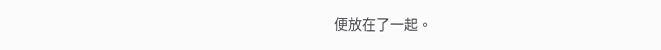便放在了一起。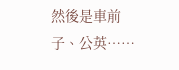然後是車前子、公英……